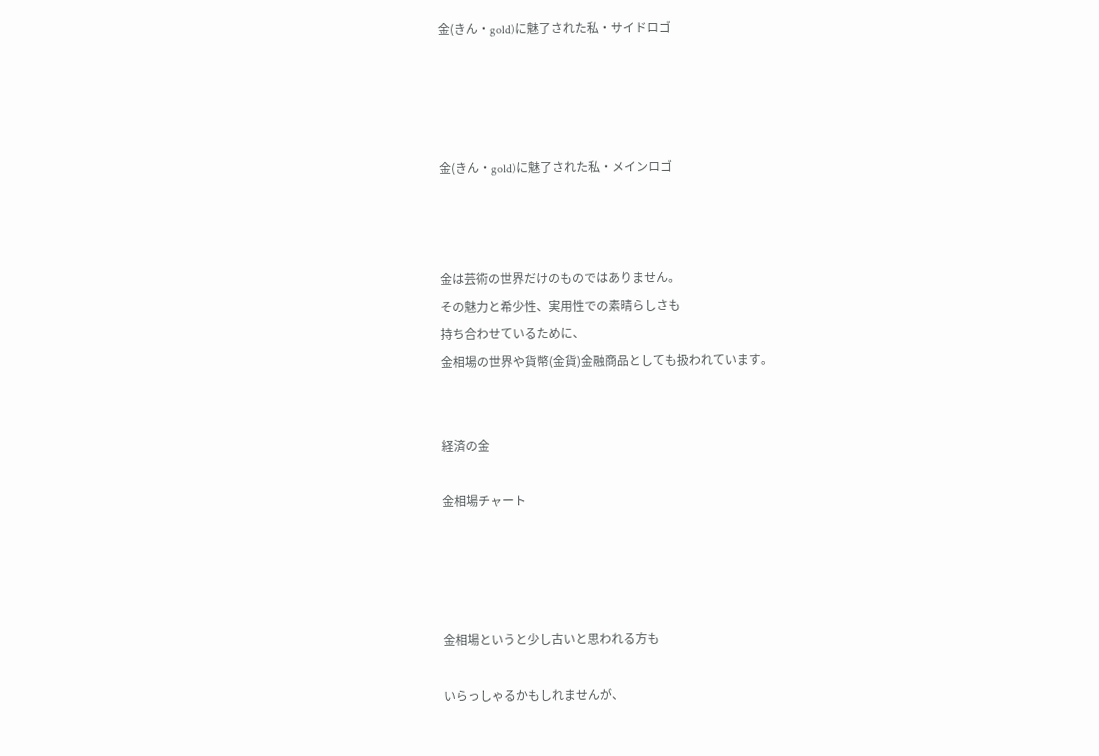金(きん・gold)に魅了された私・サイドロゴ




金(きん・gold)に魅了された私・メインロゴ



金は芸術の世界だけのものではありません。
その魅力と希少性、実用性での素晴らしさも
持ち合わせているために、
金相場の世界や貨幣(金貨)金融商品としても扱われています。


経済の金

金相場チャート




金相場というと少し古いと思われる方も

いらっしゃるかもしれませんが、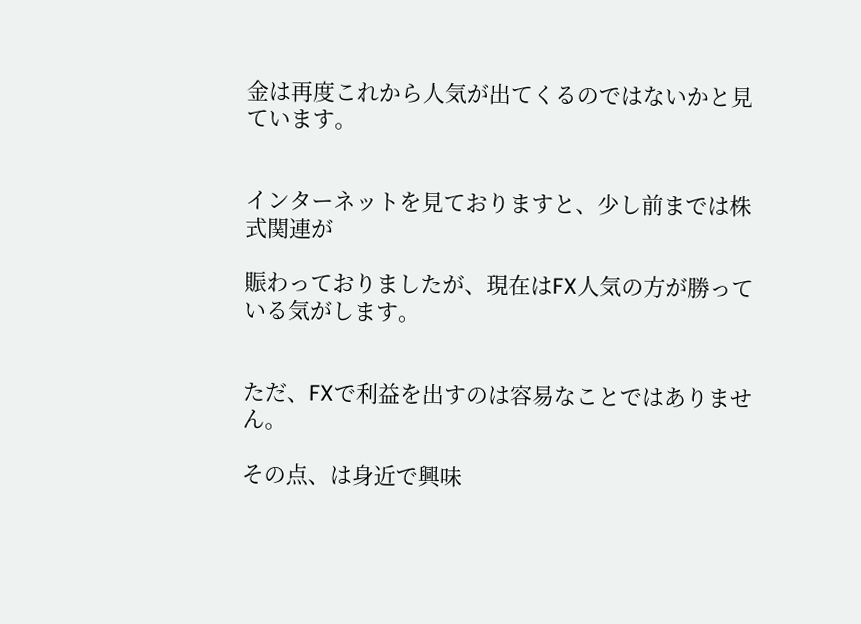金は再度これから人気が出てくるのではないかと見ています。


インターネットを見ておりますと、少し前までは株式関連が

賑わっておりましたが、現在はFX人気の方が勝っている気がします。


ただ、FXで利益を出すのは容易なことではありません。

その点、は身近で興味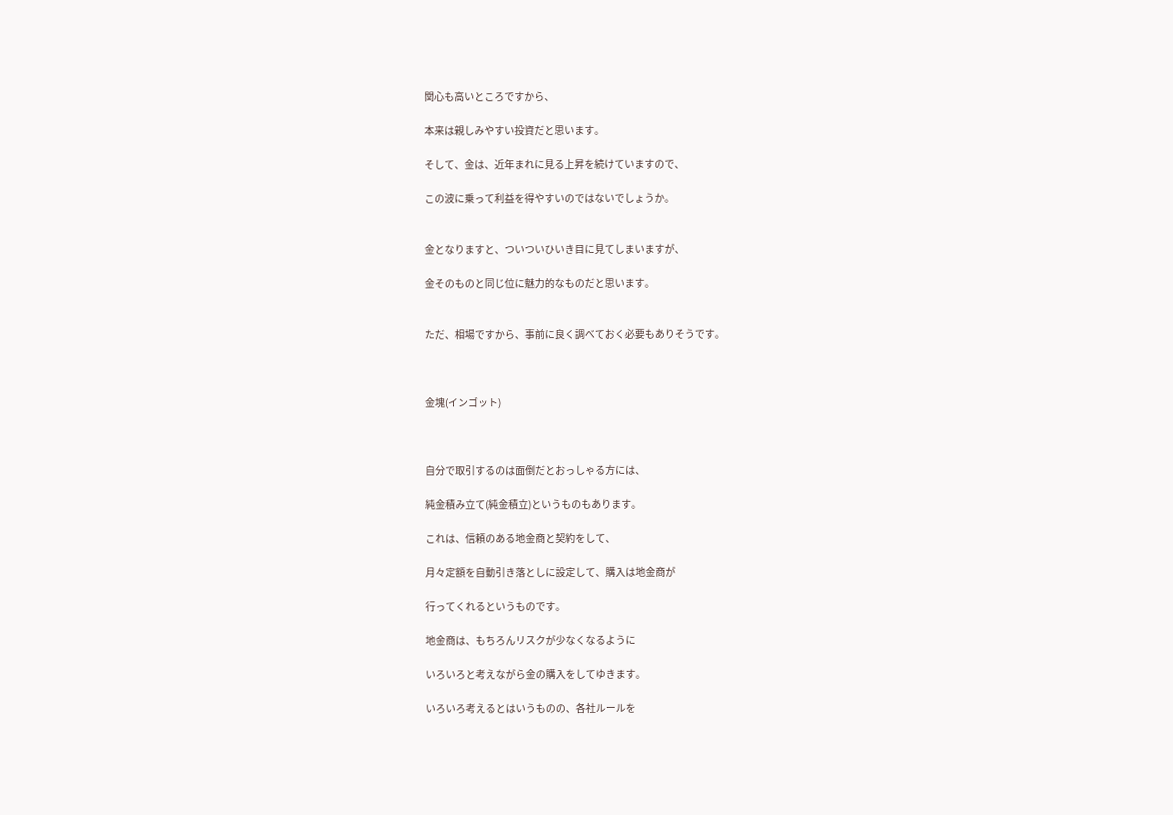関心も高いところですから、

本来は親しみやすい投資だと思います。

そして、金は、近年まれに見る上昇を続けていますので、

この波に乗って利益を得やすいのではないでしょうか。


金となりますと、ついついひいき目に見てしまいますが、

金そのものと同じ位に魅力的なものだと思います。


ただ、相場ですから、事前に良く調べておく必要もありそうです。



金塊(インゴット)



自分で取引するのは面倒だとおっしゃる方には、

純金積み立て(純金積立)というものもあります。

これは、信頼のある地金商と契約をして、

月々定額を自動引き落としに設定して、購入は地金商が

行ってくれるというものです。

地金商は、もちろんリスクが少なくなるように

いろいろと考えながら金の購入をしてゆきます。

いろいろ考えるとはいうものの、各社ルールを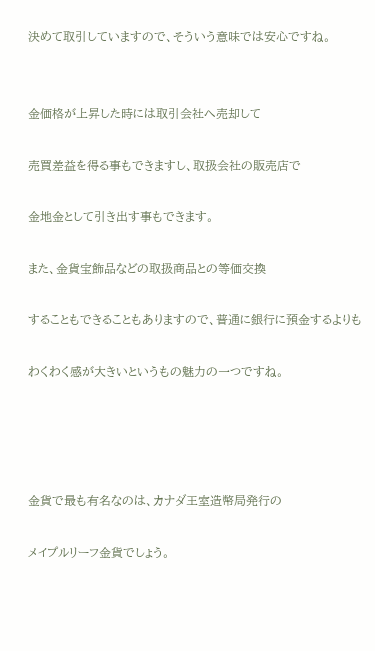決めて取引していますので、そういう意味では安心ですね。


金価格が上昇した時には取引会社へ売却して

売買差益を得る事もできますし、取扱会社の販売店で

金地金として引き出す事もできます。

また、金貨宝飾品などの取扱商品との等価交換

することもできることもありますので、普通に銀行に預金するよりも

わくわく感が大きいというもの魅力の一つですね。




金貨で最も有名なのは、カナダ王室造幣局発行の

メイプルリーフ金貨でしょう。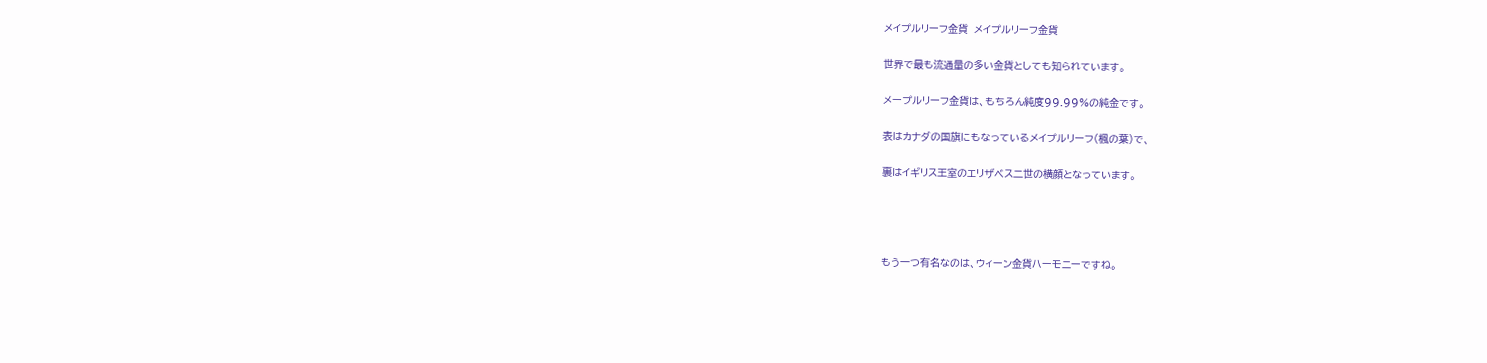メイプルリーフ金貨  メイプルリーフ金貨

世界で最も流通量の多い金貨としても知られています。

メープルリーフ金貨は、もちろん純度99.99%の純金です。

表はカナダの国旗にもなっているメイプルリーフ(楓の葉)で、

裏はイギリス王室のエリザベス二世の横顔となっています。




もう一つ有名なのは、ウィーン金貨ハーモニーですね。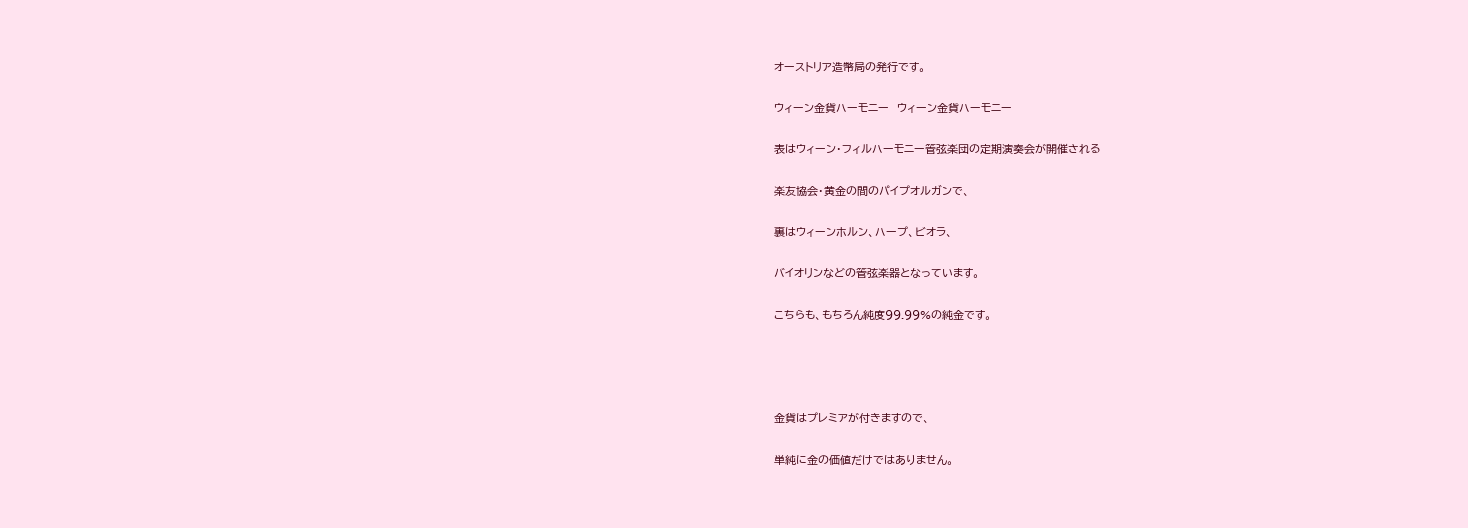オーストリア造幣局の発行です。

ウィーン金貨ハーモニー  ウィーン金貨ハーモニー

表はウィーン・フィルハーモニー管弦楽団の定期演奏会が開催される

楽友協会・黄金の間のパイプオルガンで、

裏はウィーンホルン、ハープ、ビオラ、

バイオリンなどの管弦楽器となっています。

こちらも、もちろん純度99.99%の純金です。




金貨はプレミアが付きますので、

単純に金の価値だけではありません。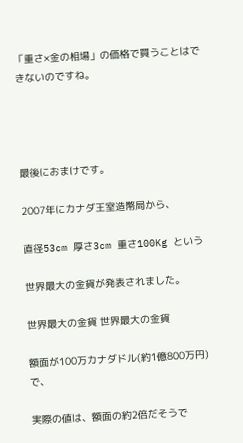「重さ×金の相場」の価格で買うことはできないのですね。




最後におまけです。

2007年にカナダ王室造幣局から、

直径53cm 厚さ3cm 重さ100Kg という

世界最大の金貨が発表されました。

世界最大の金貨 世界最大の金貨

額面が100万カナダドル(約1億800万円)で、

実際の値は、額面の約2倍だそうで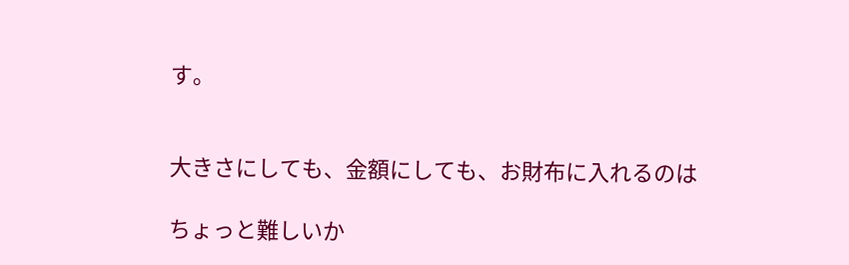す。


大きさにしても、金額にしても、お財布に入れるのは

ちょっと難しいか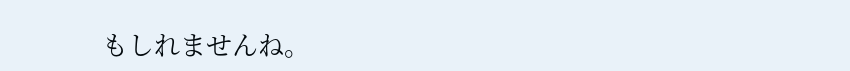もしれませんね。